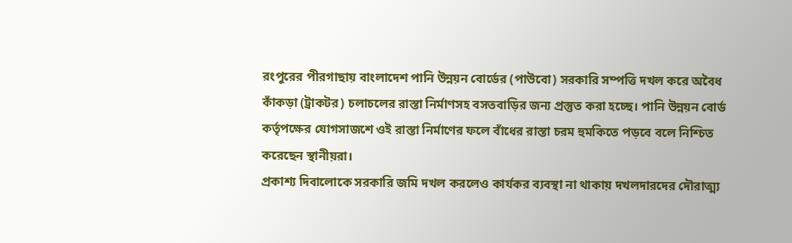রংপুরের পীরগাছায় বাংলাদেশ পানি উন্নয়ন বোর্ডের (পাউবো) সরকারি সম্পত্তি দখল করে অবৈধ কাঁকড়া (ট্রাকটর) চলাচলের রাস্তা নির্মাণসহ বসতবাড়ির জন্য প্রস্তুত করা হচ্ছে। পানি উন্নয়ন বোর্ড কর্তৃপক্ষের যোগসাজশে ওই রাস্তা নির্মাণের ফলে বাঁধের রাস্তা চরম হুমকিতে পড়বে বলে নিশ্চিত করেছেন স্থানীয়রা।
প্রকাশ্য দিবালোকে সরকারি জমি দখল করলেও কার্যকর ব্যবস্থা না থাকায় দখলদারদের দৌরাত্ম্য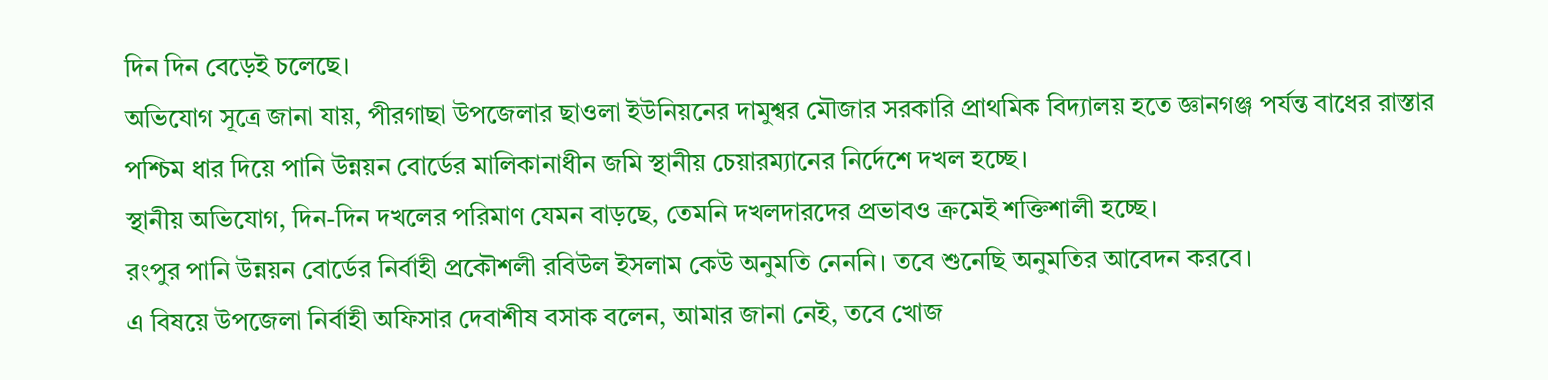দিন দিন বেড়েই চলেছে।
অভিযোগ সূত্রে জানা যায়, পীরগাছা উপজেলার ছাওলা ইউনিয়নের দামুশ্বর মৌজার সরকারি প্রাথমিক বিদ্যালয় হতে জ্ঞানগঞ্জ পর্যন্ত বাধের রাস্তার পশ্চিম ধার দিয়ে পানি উন্নয়ন বোর্ডের মালিকানাধীন জমি স্থানীয় চেয়ারম্যানের নির্দেশে দখল হচ্ছে।
স্থানীয় অভিযোগ, দিন-দিন দখলের পরিমাণ যেমন বাড়ছে, তেমনি দখলদারদের প্রভাবও ক্রমেই শক্তিশালী হচ্ছে।
রংপুর পানি উন্নয়ন বোর্ডের নির্বাহী প্রকৌশলী রবিউল ইসলাম কেউ অনুমতি নেননি। তবে শুনেছি অনুমতির আবেদন করবে।
এ বিষয়ে উপজেলা নির্বাহী অফিসার দেবাশীষ বসাক বলেন, আমার জানা নেই, তবে খোজ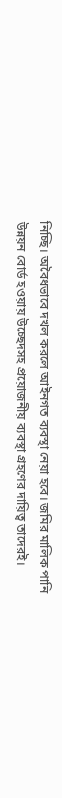নিচ্ছি। অবৈধভাবে দখল করলে আইনগত ব্যবস্থা নেয়া হবে। জমির মালিক পানি উন্নয়ন বোর্ড হওয়ায় উচ্ছেদসহ প্রয়োজনীয় ব্যবস্থা গ্রহণের দায়িত্ব তাদেরই।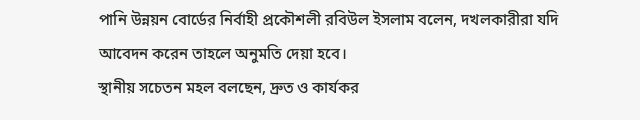পানি উন্নয়ন বোর্ডের নির্বাহী প্রকৌশলী রবিউল ইসলাম বলেন, দখলকারীরা যদি আবেদন করেন তাহলে অনুমতি দেয়া হবে।
স্থানীয় সচেতন মহল বলছেন, দ্রুত ও কার্যকর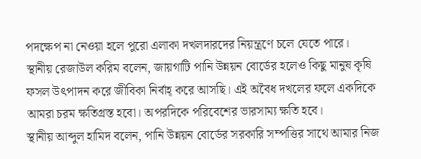পদক্ষেপ না নেওয়া হলে পুরো এলাকা দখলদারদের নিয়ন্ত্রণে চলে যেতে পারে।
স্থানীয় রেজাউল করিম বলেন, জায়গাটি পানি উন্নয়ন বোর্ডের হলেও কিছু মানুষ কৃষি ফসল উৎপাদন করে জীবিকা নির্বাহ্ করে আসছি। এই অবৈধ দখলের ফলে একদিকে আমরা চরম ক্ষতিগ্রস্ত হবো। অপরদিকে পরিবেশের ভারসাম্য ক্ষতি হবে।
স্থানীয় আব্দুল হামিদ বলেন, পানি উন্নয়ন বোর্ডের সরকারি সম্পত্তির সাথে আমার নিজ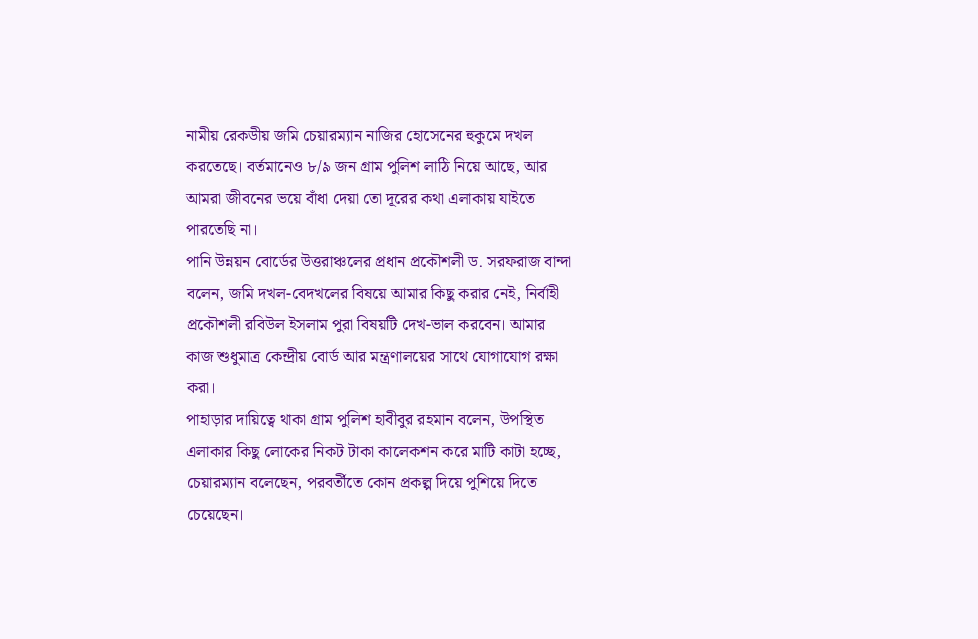নামীয় রেকডীয় জমি চেয়ারম্যান নাজির হোসেনের হুকুমে দখল করতেছে। বর্তমানেও ৮/৯ জন গ্রাম পুলিশ লাঠি নিয়ে আছে, আর আমরা জীবনের ভয়ে বাঁধা দেয়া তো দূরের কথা এলাকায় যাইতে পারতেছি না।
পানি উন্নয়ন বোর্ডের উত্তরাঞ্চলের প্রধান প্রকৌশলী ড. সরফরাজ বান্দা বলেন, জমি দখল-বেদখলের বিষয়ে আমার কিছু করার নেই, নির্বাহী প্রকৌশলী রবিউল ইসলাম পুরা বিষয়টি দেখ-ভাল করবেন। আমার কাজ শুধুমাত্র কেন্দ্রীয় বোর্ড আর মন্ত্রণালয়ের সাথে যোগাযোগ রক্ষা করা।
পাহাড়ার দায়িত্বে থাকা গ্রাম পুলিশ হাবীবুর রহমান বলেন, উপস্থিত এলাকার কিছু লোকের নিকট টাকা কালেকশন করে মাটি কাটা হচ্ছে, চেয়ারম্যান বলেছেন, পরবর্তীতে কোন প্রকল্প দিয়ে পুশিয়ে দিতে চেয়েছেন।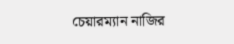চেয়ারম্যান নাজির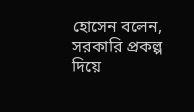হোসেন বলেন, সরকারি প্রকল্প দিয়ে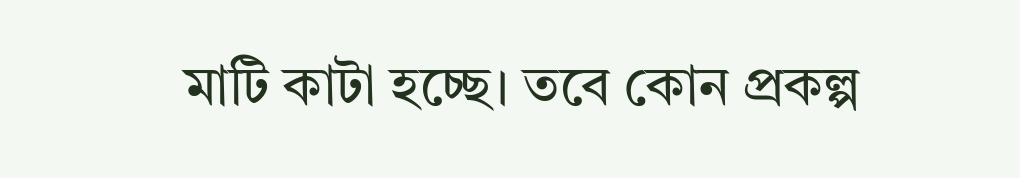মাটি কাটা হচ্ছে। তবে কোন প্রকল্প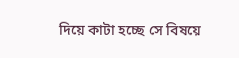দিয়ে কাটা হচ্ছে সে বিষয়ে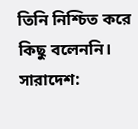তিনি নিশ্চিত করে কিছু বলেননি।
সারাদেশ: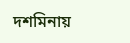দশমিনায়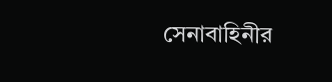সেনাবাহিনীর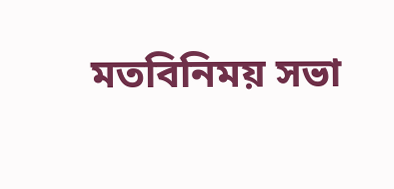মতবিনিময় সভা